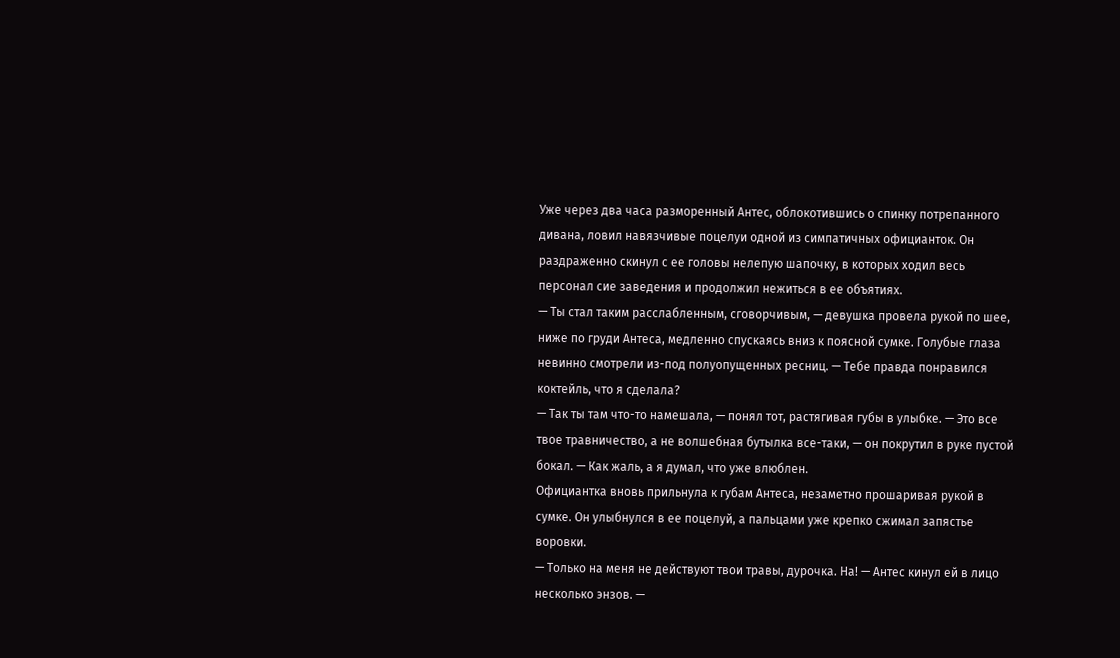Уже через два часа разморенный Антес, облокотившись о спинку потрепанного дивана, ловил навязчивые поцелуи одной из симпатичных официанток. Он раздраженно скинул с ее головы нелепую шапочку, в которых ходил весь персонал сие заведения и продолжил нежиться в ее объятиях.
— Ты стал таким расслабленным, сговорчивым, — девушка провела рукой по шее, ниже по груди Антеса, медленно спускаясь вниз к поясной сумке. Голубые глаза невинно смотрели из-под полуопущенных ресниц. — Тебе правда понравился коктейль, что я сделала?
— Так ты там что-то намешала, — понял тот, растягивая губы в улыбке. — Это все твое травничество, а не волшебная бутылка все-таки, — он покрутил в руке пустой бокал. — Как жаль, а я думал, что уже влюблен.
Официантка вновь прильнула к губам Антеса, незаметно прошаривая рукой в сумке. Он улыбнулся в ее поцелуй, а пальцами уже крепко сжимал запястье воровки.
— Только на меня не действуют твои травы, дурочка. На! — Антес кинул ей в лицо несколько энзов. —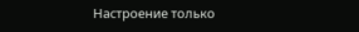Настроение только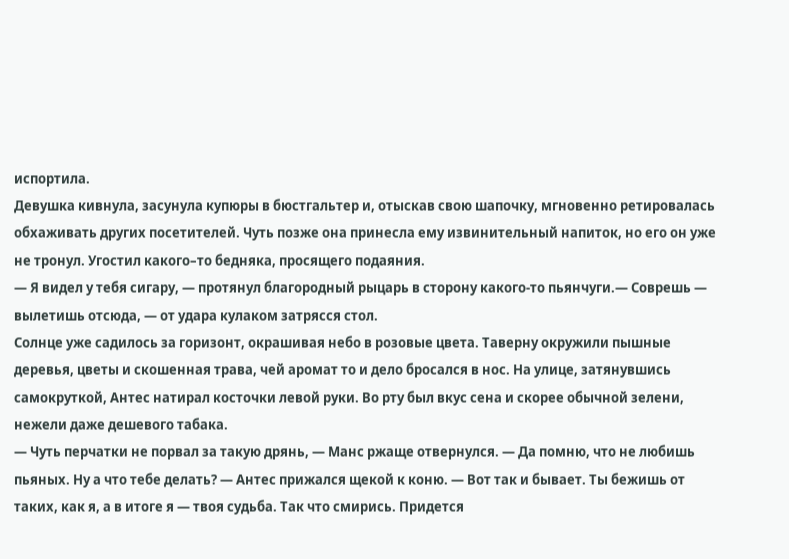испортила.
Девушка кивнула, засунула купюры в бюстгальтер и, отыскав свою шапочку, мгновенно ретировалась обхаживать других посетителей. Чуть позже она принесла ему извинительный напиток, но его он уже не тронул. Угостил какого–то бедняка, просящего подаяния.
— Я видел у тебя сигару, — протянул благородный рыцарь в сторону какого-то пьянчуги.— Соврешь — вылетишь отсюда, — от удара кулаком затрясся стол.
Солнце уже садилось за горизонт, окрашивая небо в розовые цвета. Таверну окружили пышные деревья, цветы и скошенная трава, чей аромат то и дело бросался в нос. На улице, затянувшись самокруткой, Антес натирал косточки левой руки. Во рту был вкус сена и скорее обычной зелени, нежели даже дешевого табака.
— Чуть перчатки не порвал за такую дрянь, — Манс ржаще отвернулся. — Да помню, что не любишь пьяных. Ну а что тебе делать? — Антес прижался щекой к коню. — Вот так и бывает. Ты бежишь от таких, как я, а в итоге я — твоя судьба. Так что смирись. Придется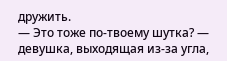дружить.
— Это тоже по-твоему шутка? — девушка, выходящая из-за угла,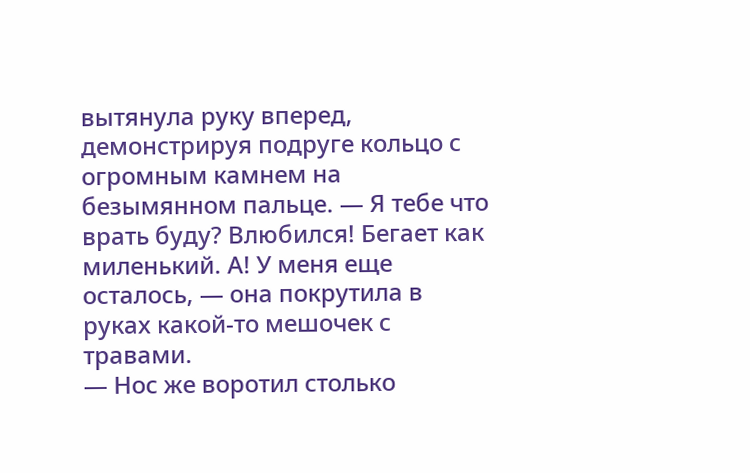вытянула руку вперед, демонстрируя подруге кольцо с огромным камнем на безымянном пальце. — Я тебе что врать буду? Влюбился! Бегает как миленький. А! У меня еще осталось, — она покрутила в руках какой-то мешочек с травами.
— Нос же воротил столько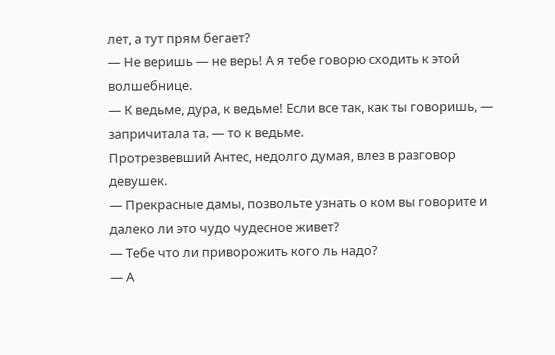лет, а тут прям бегает?
— Не веришь — не верь! А я тебе говорю сходить к этой волшебнице.
— К ведьме, дура, к ведьме! Если все так, как ты говоришь, — запричитала та. — то к ведьме.
Протрезвевший Антес, недолго думая, влез в разговор девушек.
— Прекрасные дамы, позвольте узнать о ком вы говорите и далеко ли это чудо чудесное живет?
— Тебе что ли приворожить кого ль надо?
— А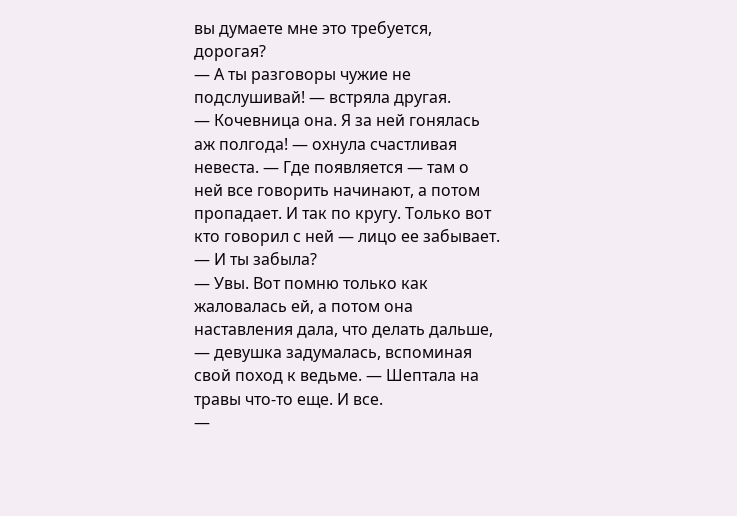вы думаете мне это требуется, дорогая?
— А ты разговоры чужие не подслушивай! — встряла другая.
— Кочевница она. Я за ней гонялась аж полгода! — охнула счастливая невеста. — Где появляется — там о ней все говорить начинают, а потом пропадает. И так по кругу. Только вот кто говорил с ней — лицо ее забывает.
— И ты забыла?
— Увы. Вот помню только как жаловалась ей, а потом она наставления дала, что делать дальше, — девушка задумалась, вспоминая свой поход к ведьме. — Шептала на травы что-то еще. И все.
—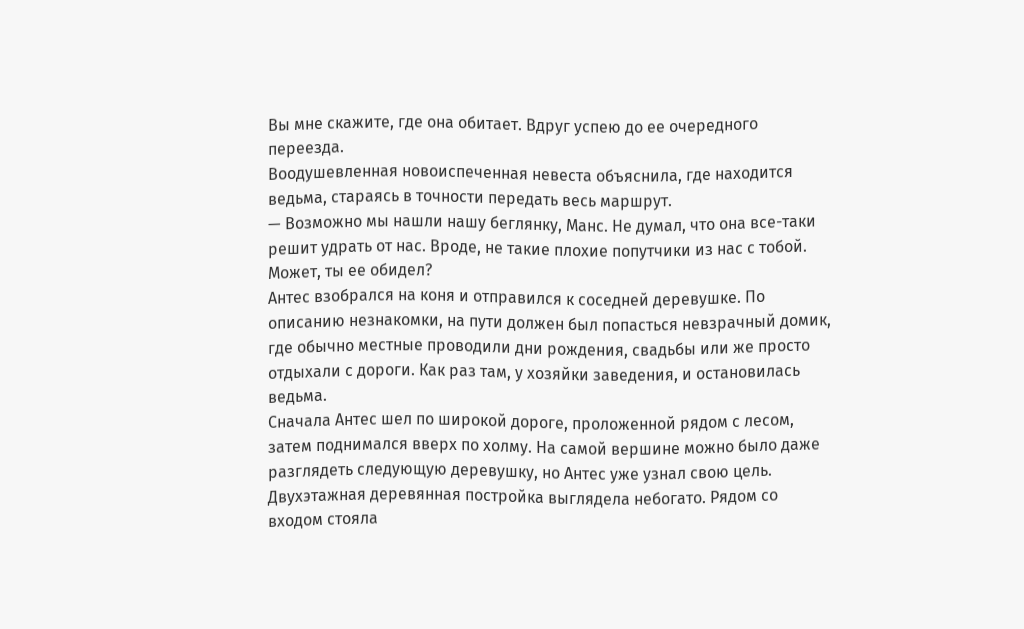Вы мне скажите, где она обитает. Вдруг успею до ее очередного переезда.
Воодушевленная новоиспеченная невеста объяснила, где находится ведьма, стараясь в точности передать весь маршрут.
— Возможно мы нашли нашу беглянку, Манс. Не думал, что она все-таки решит удрать от нас. Вроде, не такие плохие попутчики из нас с тобой. Может, ты ее обидел?
Антес взобрался на коня и отправился к соседней деревушке. По описанию незнакомки, на пути должен был попасться невзрачный домик, где обычно местные проводили дни рождения, свадьбы или же просто отдыхали с дороги. Как раз там, у хозяйки заведения, и остановилась ведьма.
Сначала Антес шел по широкой дороге, проложенной рядом с лесом, затем поднимался вверх по холму. На самой вершине можно было даже разглядеть следующую деревушку, но Антес уже узнал свою цель.
Двухэтажная деревянная постройка выглядела небогато. Рядом со входом стояла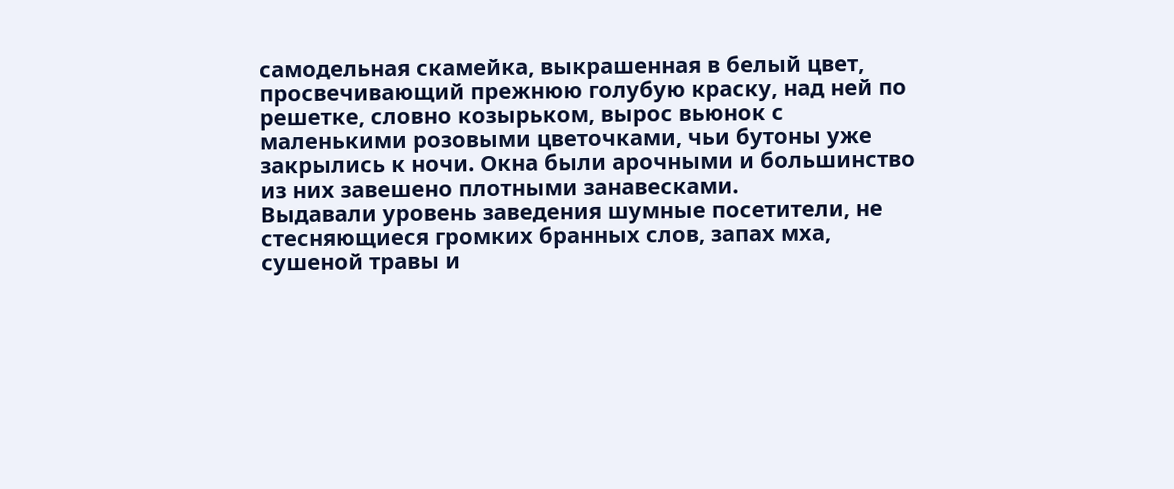самодельная скамейка, выкрашенная в белый цвет, просвечивающий прежнюю голубую краску, над ней по решетке, словно козырьком, вырос вьюнок с маленькими розовыми цветочками, чьи бутоны уже закрылись к ночи. Окна были арочными и большинство из них завешено плотными занавесками.
Выдавали уровень заведения шумные посетители, не стесняющиеся громких бранных слов, запах мха, сушеной травы и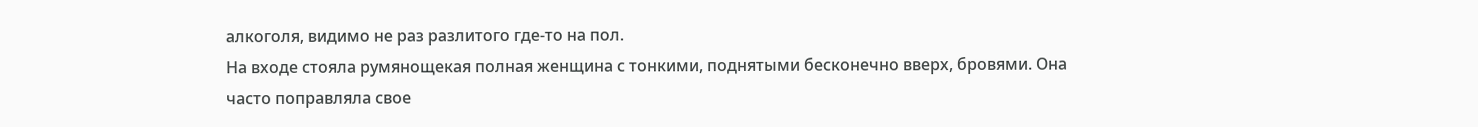алкоголя, видимо не раз разлитого где-то на пол.
На входе стояла румянощекая полная женщина с тонкими, поднятыми бесконечно вверх, бровями. Она часто поправляла свое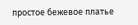простое бежевое платье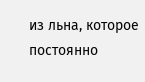из льна, которое постоянно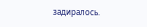задиралось.